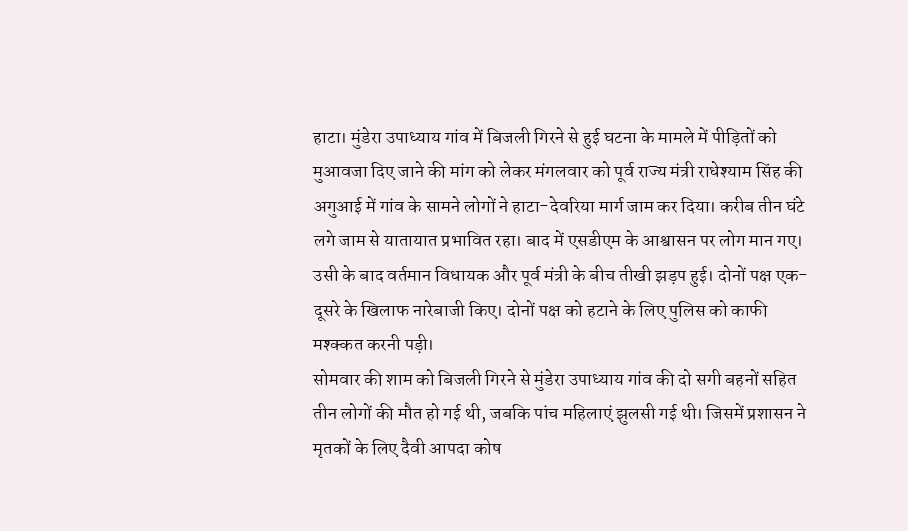हाटा। मुंडेरा उपाध्याय गांव में बिजली गिरने से हुई घटना के मामले में पीड़ितों को मुआवजा दिए जाने की मांग को लेकर मंगलवार को पूर्व राज्य मंत्री राधेश्याम सिंह की अगुआई में गांव के सामने लोगों ने हाटा-देवरिया मार्ग जाम कर दिया। करीब तीन घंटे लगे जाम से यातायात प्रभावित रहा। बाद में एसडीएम के आश्वासन पर लोग मान गए। उसी के बाद वर्तमान विधायक और पूर्व मंत्री के बीच तीखी झड़प हुई। दोनों पक्ष एक-दूसरे के खिलाफ नारेबाजी किए। दोनों पक्ष को हटाने के लिए पुलिस को काफी मश्क्कत करनी पड़ी।
सोमवार की शाम को बिजली गिरने से मुंडेरा उपाध्याय गांव की दो सगी बहनों सहित तीन लोगों की मौत हो गई थी, जबकि पांच महिलाएं झुलसी गई थी। जिसमें प्रशासन ने मृतकों के लिए दैवी आपदा कोष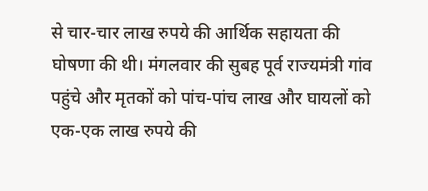से चार-चार लाख रुपये की आर्थिक सहायता की घोषणा की थी। मंगलवार की सुबह पूर्व राज्यमंत्री गांव पहुंचे और मृतकों को पांच-पांच लाख और घायलों को एक-एक लाख रुपये की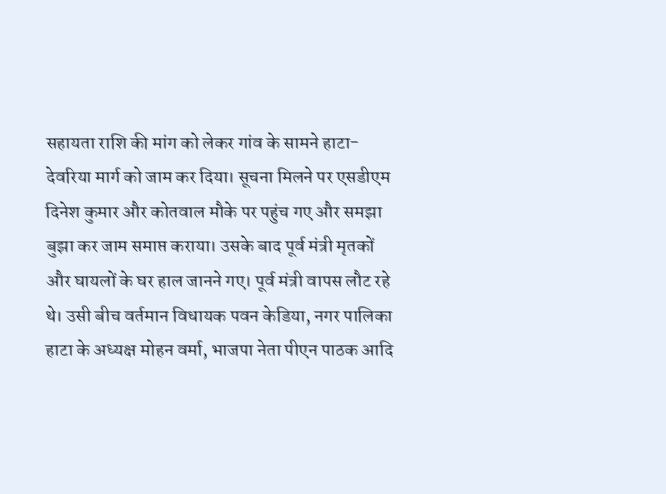सहायता राशि की मांग को लेकर गांव के सामने हाटा-देवरिया मार्ग को जाम कर दिया। सूचना मिलने पर एसडीएम दिनेश कुमार और कोतवाल मौके पर पहुंच गए और समझा बुझा कर जाम समाप्त कराया। उसके बाद पूर्व मंत्री मृतकों और घायलों के घर हाल जानने गए। पूर्व मंत्री वापस लौट रहे थे। उसी बीच वर्तमान विधायक पवन केडिया, नगर पालिका हाटा के अध्यक्ष मोहन वर्मा, भाजपा नेता पीएन पाठक आदि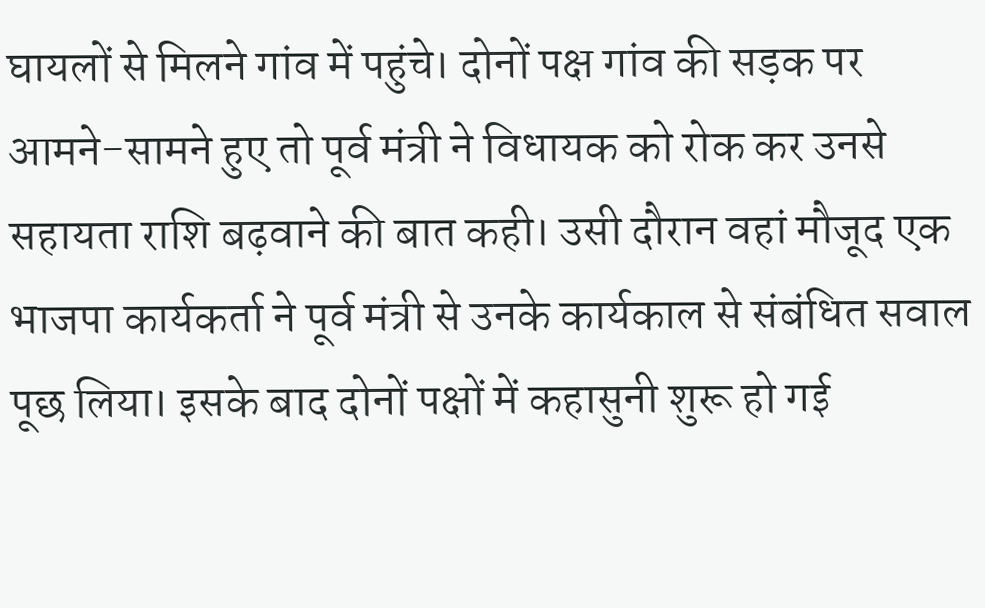घायलों से मिलने गांव में पहुंचे। दोनों पक्ष गांव की सड़क पर आमने-सामने हुए तो पूर्व मंत्री ने विधायक को रोक कर उनसे सहायता राशि बढ़वाने की बात कही। उसी दौरान वहां मौजूद एक भाजपा कार्यकर्ता ने पूर्व मंत्री से उनके कार्यकाल से संबंधित सवाल पूछ लिया। इसके बाद दोनों पक्षों में कहासुनी शुरू हो गई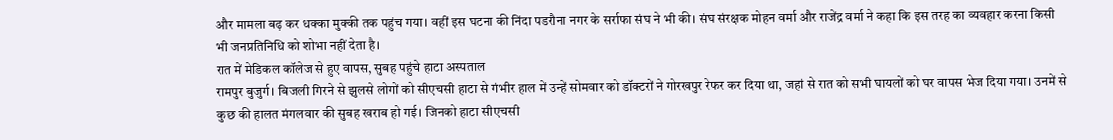और मामला बढ़ कर धक्का मुक्की तक पहुंच गया। वहीं इस घटना की निंदा पडरौना नगर के सर्राफा संघ ने भी की। संघ संरक्षक मोहन वर्मा और राजेंद्र वर्मा ने कहा कि इस तरह का व्यवहार करना किसी भी जनप्रतिनिधि को शोभा नहीं देता है।
रात में मेडिकल कॉलेज से हुए वापस, सुबह पहुंचे हाटा अस्पताल
रामपुर बुजुर्ग। बिजली गिरने से झुलसे लोगों को सीएचसी हाटा से गंभीर हाल में उन्हें सोमवार को डॉक्टरों ने गोरखपुर रेफर कर दिया था, जहां से रात को सभी घायलों को घर वापस भेज दिया गया। उनमें से कुछ की हालत मंगलवार की सुबह खराब हो गई। जिनको हाटा सीएचसी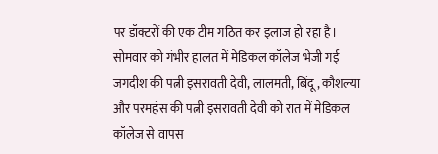पर डॉक्टरों की एक टीम गठित कर इलाज हो रहा है। सोमवार को गंभीर हालत में मेडिकल कॉलेज भेजी गई जगदीश की पत्नी इसरावती देवी, लालमती, बिंदू, कौशल्या और परमहंस की पत्नी इसरावती देवी को रात में मेडिकल कॉलेज से वापस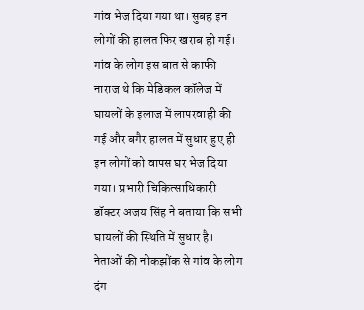गांव भेज दिया गया था। सुबह इन लोगों की हालत फिर खराब हो गई। गांव के लोग इस बात से काफी नाराज थे कि मेडिकल कॉलेज में घायलों के इलाज में लापरवाही की गई और बगैर हालत में सुधार हुए ही इन लोगों को वापस घर भेज दिया गया। प्रभारी चिकित्साधिकारी डॉक्टर अजय सिंह ने बताया कि सभी घायलों की स्थिति में सुधार है।
नेताओं की नोकझोंक से गांव के लोग दंग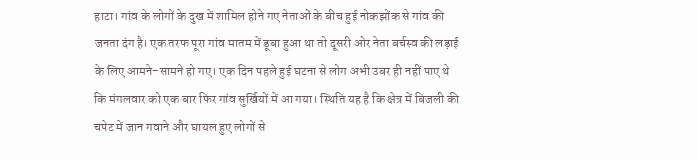हाटा। गांव के लोगों के दुख में शामिल होने गए नेताओं के बीच हुई नोकझोंक से गांव की जनता दंग है। एक तरफ पूरा गांव मातम में डूबा हुआ था तो दूसरी ओर नेता बर्चस्व की लड़ाई के लिए आमने-सामने हो गए। एक दिन पहले हुई घटना से लोग अभी उबर ही नहीं पाए थे कि मंगलवार को एक बार फिर गांव सुर्खियों में आ गया। स्थिति यह है कि क्षेत्र में बिजली की चपेट में जान गवाने और घायल हुए लोगों से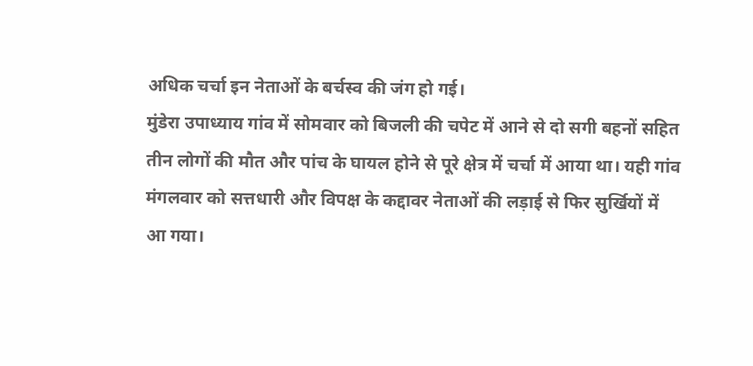अधिक चर्चा इन नेताओं के बर्चस्व की जंग हो गई।
मुंडेरा उपाध्याय गांव में सोमवार को बिजली की चपेट में आने से दो सगी बहनों सहित तीन लोगों की मौत और पांच के घायल होने से पूरे क्षेत्र में चर्चा में आया था। यही गांव मंगलवार को सत्तधारी और विपक्ष के कद्दावर नेताओं की लड़ाई से फिर सुर्खियों में आ गया।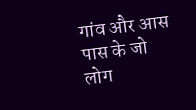गांव और आस पास के जो लोग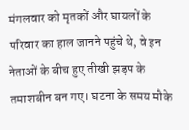मंगलवार को मृतकों और घायलों के परिवार का हाल जानने पहुंचे थे, वे इन नेताओं के बीच हुए तीखी झड़प के तमाशबीन बन गए। घटना के समय मौके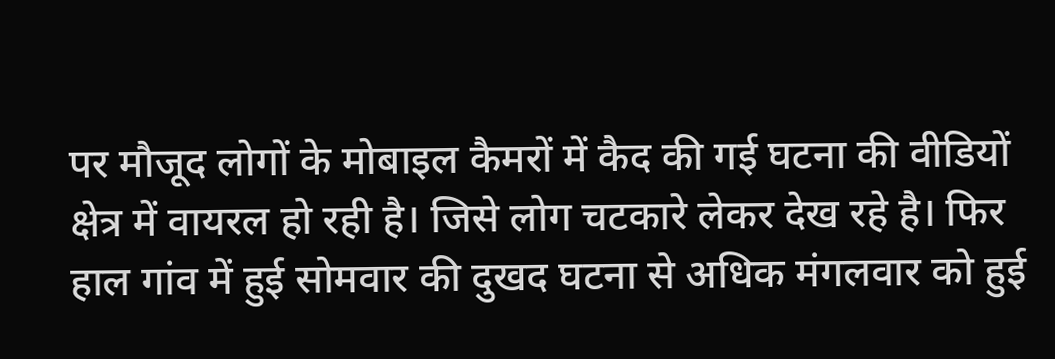पर मौजूद लोगों के मोबाइल कैमरों में कैद की गई घटना की वीडियों क्षेत्र में वायरल हो रही है। जिसे लोग चटकारे लेकर देख रहे है। फिर हाल गांव में हुई सोमवार की दुखद घटना से अधिक मंगलवार को हुई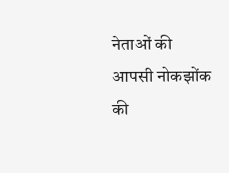नेताओं की आपसी नोकझोंक की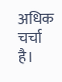अधिक चर्चा है।